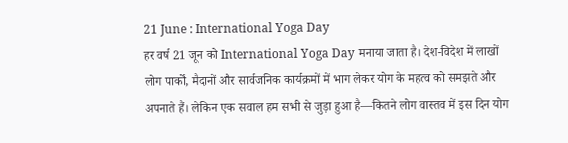21 June : International Yoga Day
हर वर्ष 21 जून को International Yoga Day मनाया जाता है। देश-विदेश में लाखों लोग पार्कों, मैदानों और सार्वजनिक कार्यक्रमों में भाग लेकर योग के महत्व को समझते और अपनाते हैं। लेकिन एक सवाल हम सभी से जुड़ा हुआ है—कितने लोग वास्तव में इस दिन योग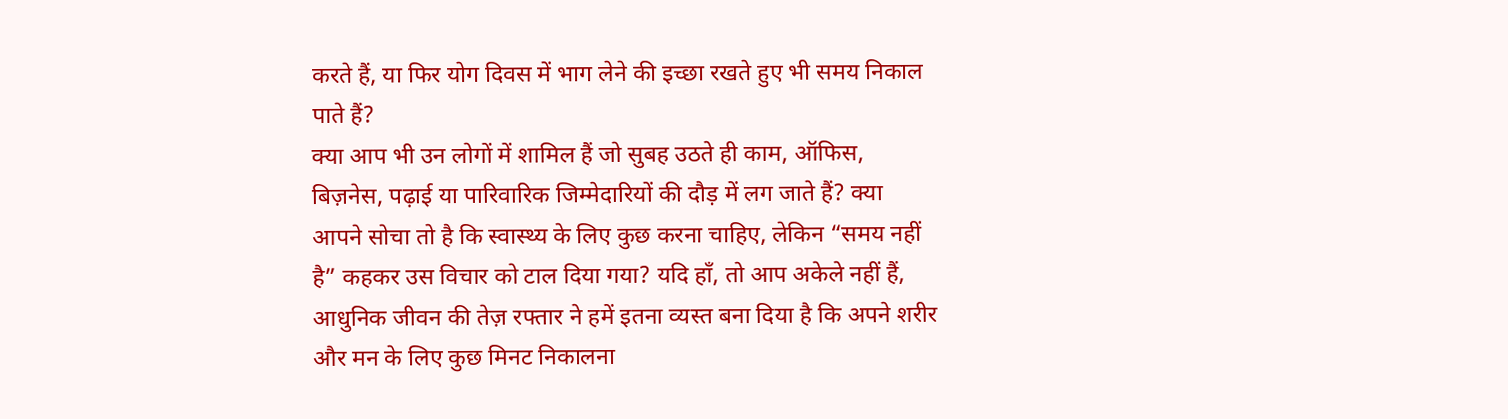करते हैं, या फिर योग दिवस में भाग लेने की इच्छा रखते हुए भी समय निकाल पाते हैं?
क्या आप भी उन लोगों में शामिल हैं जो सुबह उठते ही काम, ऑफिस, बिज़नेस, पढ़ाई या पारिवारिक जिम्मेदारियों की दौड़ में लग जाते हैं? क्या आपने सोचा तो है कि स्वास्थ्य के लिए कुछ करना चाहिए, लेकिन “समय नहीं है” कहकर उस विचार को टाल दिया गया? यदि हाँ, तो आप अकेले नहीं हैं, आधुनिक जीवन की तेज़ रफ्तार ने हमें इतना व्यस्त बना दिया है कि अपने शरीर और मन के लिए कुछ मिनट निकालना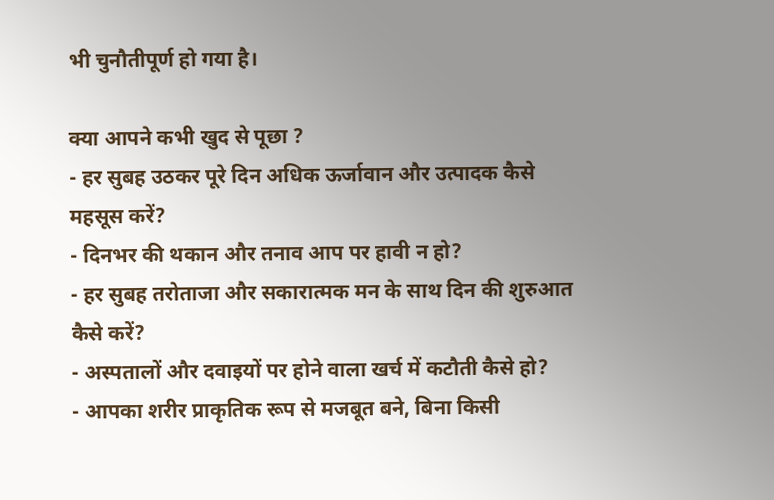भी चुनौतीपूर्ण हो गया है।

क्या आपने कभी खुद से पूछा ?
- हर सुबह उठकर पूरे दिन अधिक ऊर्जावान और उत्पादक कैसे महसूस करें?
- दिनभर की थकान और तनाव आप पर हावी न हो?
- हर सुबह तरोताजा और सकारात्मक मन के साथ दिन की शुरुआत कैसे करें?
- अस्पतालों और दवाइयों पर होने वाला खर्च में कटौती कैसे हो?
- आपका शरीर प्राकृतिक रूप से मजबूत बने, बिना किसी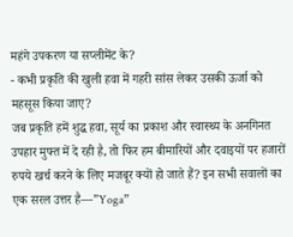महंगे उपकरण या सप्लीमेंट के?
- कभी प्रकृति की खुली हवा में गहरी सांस लेकर उसकी ऊर्जा को महसूस किया जाए?
जब प्रकृति हमें शुद्ध हवा, सूर्य का प्रकाश और स्वास्थ्य के अनगिनत उपहार मुफ्त में दे रही है, तो फिर हम बीमारियों और दवाइयों पर हजारों रुपये खर्च करने के लिए मजबूर क्यों हो जाते हैं? इन सभी सवालों का एक सरल उत्तर है—”Yoga”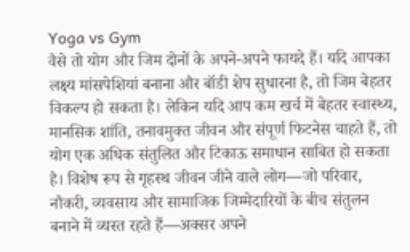Yoga vs Gym
वैसे तो योग और जिम दोनों के अपने-अपने फायदे हैं। यदि आपका लक्ष्य मांसपेशियां बनाना और बॉडी शेप सुधारना है, तो जिम बेहतर विकल्प हो सकता है। लेकिन यदि आप कम खर्च में बेहतर स्वास्थ्य, मानसिक शांति, तनावमुक्त जीवन और संपूर्ण फिटनेस चाहते हैं, तो योग एक अधिक संतुलित और टिकाऊ समाधान साबित हो सकता है। विशेष रूप से गृहस्थ जीवन जीने वाले लोग—जो परिवार, नौकरी, व्यवसाय और सामाजिक जिम्मेदारियों के बीच संतुलन बनाने में व्यस्त रहते हैं—अक्सर अपने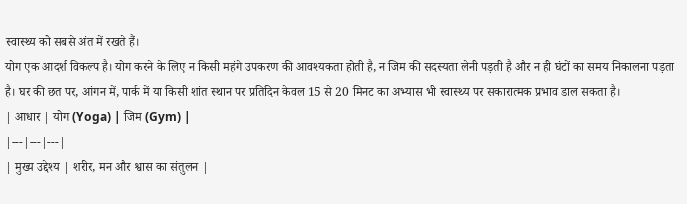स्वास्थ्य को सबसे अंत में रखते हैं।
योग एक आदर्श विकल्प है। योग करने के लिए न किसी महंगे उपकरण की आवश्यकता होती है, न जिम की सदस्यता लेनी पड़ती है और न ही घंटों का समय निकालना पड़ता है। घर की छत पर, आंगन में, पार्क में या किसी शांत स्थान पर प्रतिदिन केवल 15 से 20 मिनट का अभ्यास भी स्वास्थ्य पर सकारात्मक प्रभाव डाल सकता है।
| आधार | योग (Yoga) | जिम (Gym) |
|---|---|---|
| मुख्य उद्देश्य | शरीर, मन और श्वास का संतुलन |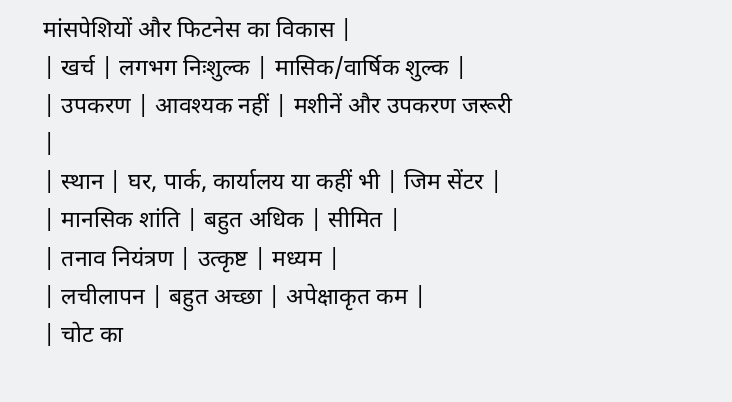मांसपेशियों और फिटनेस का विकास |
| खर्च | लगभग निःशुल्क | मासिक/वार्षिक शुल्क |
| उपकरण | आवश्यक नहीं | मशीनें और उपकरण जरूरी |
| स्थान | घर, पार्क, कार्यालय या कहीं भी | जिम सेंटर |
| मानसिक शांति | बहुत अधिक | सीमित |
| तनाव नियंत्रण | उत्कृष्ट | मध्यम |
| लचीलापन | बहुत अच्छा | अपेक्षाकृत कम |
| चोट का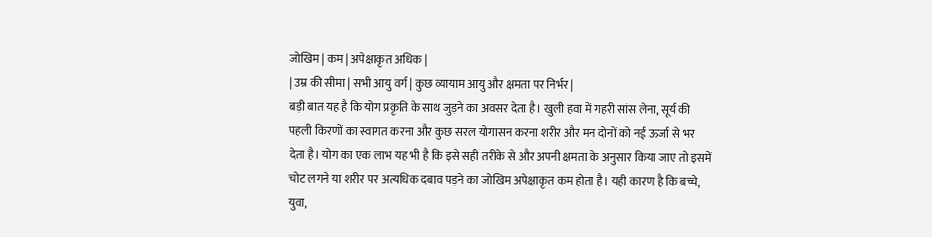जोखिम | कम | अपेक्षाकृत अधिक |
| उम्र की सीमा | सभी आयु वर्ग | कुछ व्यायाम आयु और क्षमता पर निर्भर |
बड़ी बात यह है कि योग प्रकृति के साथ जुड़ने का अवसर देता है। खुली हवा में गहरी सांस लेना, सूर्य की पहली किरणों का स्वागत करना और कुछ सरल योगासन करना शरीर और मन दोनों को नई ऊर्जा से भर देता है। योग का एक लाभ यह भी है कि इसे सही तरीके से और अपनी क्षमता के अनुसार किया जाए तो इसमें चोट लगने या शरीर पर अत्यधिक दबाव पड़ने का जोखिम अपेक्षाकृत कम होता है। यही कारण है कि बच्चे, युवा,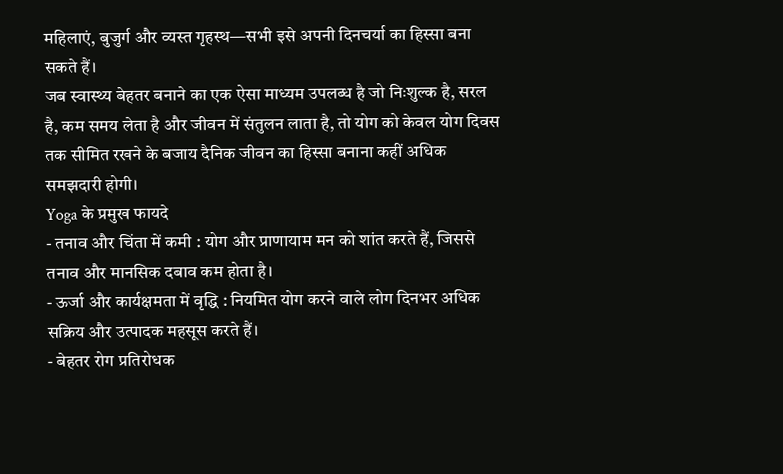महिलाएं, बुजुर्ग और व्यस्त गृहस्थ—सभी इसे अपनी दिनचर्या का हिस्सा बना सकते हैं।
जब स्वास्थ्य बेहतर बनाने का एक ऐसा माध्यम उपलब्ध है जो निःशुल्क है, सरल है, कम समय लेता है और जीवन में संतुलन लाता है, तो योग को केवल योग दिवस तक सीमित रखने के बजाय दैनिक जीवन का हिस्सा बनाना कहीं अधिक समझदारी होगी।
Yoga के प्रमुख फायदे
- तनाव और चिंता में कमी : योग और प्राणायाम मन को शांत करते हैं, जिससे तनाव और मानसिक दबाव कम होता है।
- ऊर्जा और कार्यक्षमता में वृद्धि : नियमित योग करने वाले लोग दिनभर अधिक सक्रिय और उत्पादक महसूस करते हैं।
- बेहतर रोग प्रतिरोधक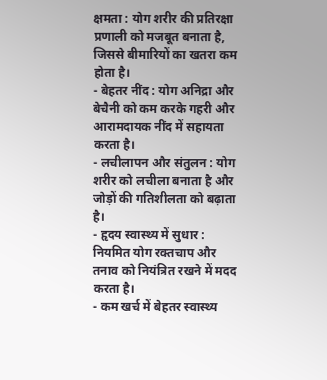क्षमता : योग शरीर की प्रतिरक्षा प्रणाली को मजबूत बनाता है, जिससे बीमारियों का खतरा कम होता है।
- बेहतर नींद : योग अनिद्रा और बेचैनी को कम करके गहरी और आरामदायक नींद में सहायता करता है।
- लचीलापन और संतुलन : योग शरीर को लचीला बनाता है और जोड़ों की गतिशीलता को बढ़ाता है।
- हृदय स्वास्थ्य में सुधार : नियमित योग रक्तचाप और तनाव को नियंत्रित रखने में मदद करता है।
- कम खर्च में बेहतर स्वास्थ्य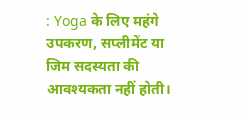: Yoga के लिए महंगे उपकरण, सप्लीमेंट या जिम सदस्यता की आवश्यकता नहीं होती।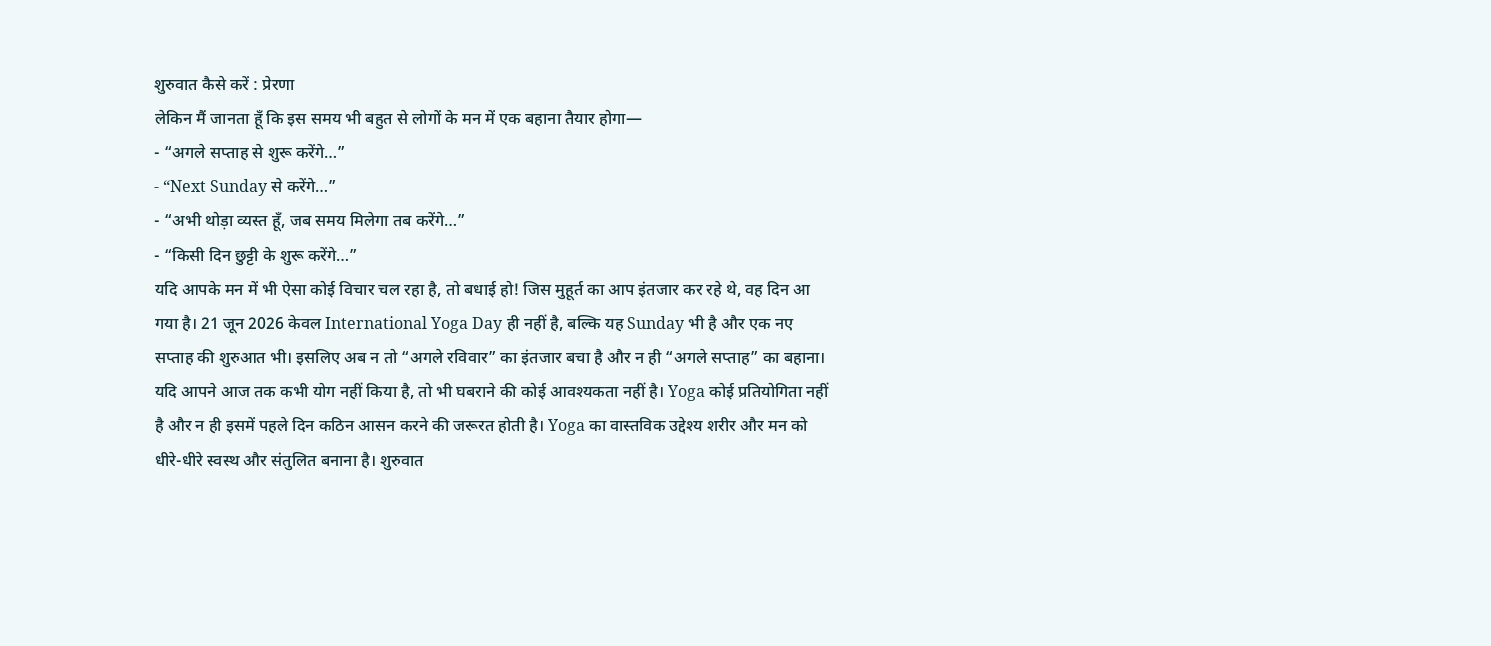शुरुवात कैसे करें : प्रेरणा
लेकिन मैं जानता हूँ कि इस समय भी बहुत से लोगों के मन में एक बहाना तैयार होगा—
- “अगले सप्ताह से शुरू करेंगे…”
- “Next Sunday से करेंगे…”
- “अभी थोड़ा व्यस्त हूँ, जब समय मिलेगा तब करेंगे…”
- “किसी दिन छुट्टी के शुरू करेंगे…”
यदि आपके मन में भी ऐसा कोई विचार चल रहा है, तो बधाई हो! जिस मुहूर्त का आप इंतजार कर रहे थे, वह दिन आ गया है। 21 जून 2026 केवल International Yoga Day ही नहीं है, बल्कि यह Sunday भी है और एक नए सप्ताह की शुरुआत भी। इसलिए अब न तो “अगले रविवार” का इंतजार बचा है और न ही “अगले सप्ताह” का बहाना।
यदि आपने आज तक कभी योग नहीं किया है, तो भी घबराने की कोई आवश्यकता नहीं है। Yoga कोई प्रतियोगिता नहीं है और न ही इसमें पहले दिन कठिन आसन करने की जरूरत होती है। Yoga का वास्तविक उद्देश्य शरीर और मन को धीरे-धीरे स्वस्थ और संतुलित बनाना है। शुरुवात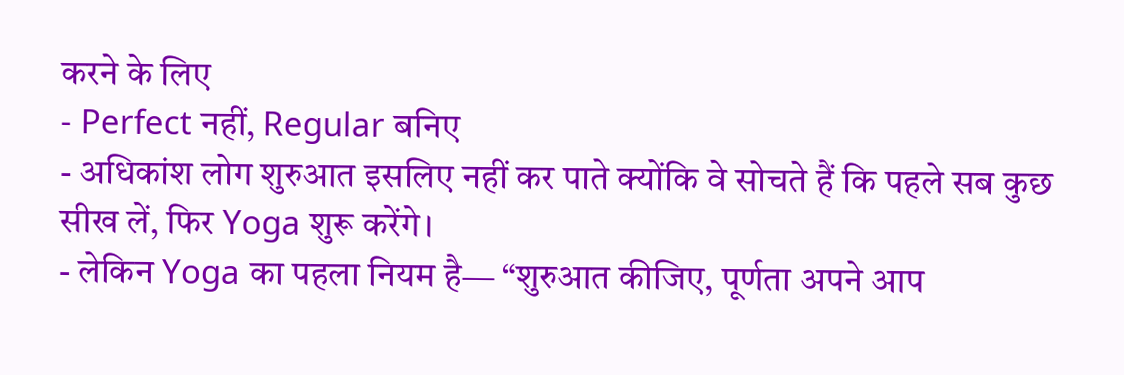करने के लिए
- Perfect नहीं, Regular बनिए
- अधिकांश लोग शुरुआत इसलिए नहीं कर पाते क्योंकि वे सोचते हैं कि पहले सब कुछ सीख लें, फिर Yoga शुरू करेंगे।
- लेकिन Yoga का पहला नियम है— “शुरुआत कीजिए, पूर्णता अपने आप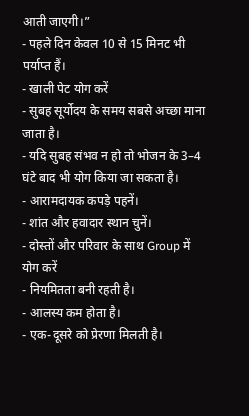आती जाएगी।”
- पहले दिन केवल 10 से 15 मिनट भी पर्याप्त हैं।
- खाली पेट योग करें
- सुबह सूर्योदय के समय सबसे अच्छा माना जाता है।
- यदि सुबह संभव न हो तो भोजन के 3–4 घंटे बाद भी योग किया जा सकता है।
- आरामदायक कपड़े पहनें।
- शांत और हवादार स्थान चुनें।
- दोस्तों और परिवार के साथ Group में योग करें
- नियमितता बनी रहती है।
- आलस्य कम होता है।
- एक-दूसरे को प्रेरणा मिलती है।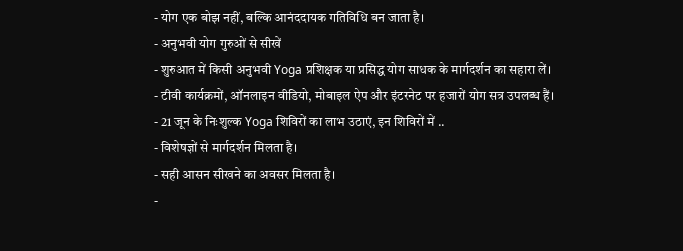- योग एक बोझ नहीं, बल्कि आनंददायक गतिविधि बन जाता है।
- अनुभवी योग गुरुओं से सीखें
- शुरुआत में किसी अनुभवी Yoga प्रशिक्षक या प्रसिद्ध योग साधक के मार्गदर्शन का सहारा लें।
- टीवी कार्यक्रमों, ऑनलाइन वीडियो, मोबाइल ऐप और इंटरनेट पर हजारों योग सत्र उपलब्ध हैं।
- 21 जून के निःशुल्क Yoga शिविरों का लाभ उठाएं, इन शिविरों में ..
- विशेषज्ञों से मार्गदर्शन मिलता है।
- सही आसन सीखने का अवसर मिलता है।
-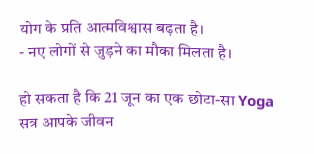योग के प्रति आत्मविश्वास बढ़ता है।
- नए लोगों से जुड़ने का मौका मिलता है।

हो सकता है कि 21 जून का एक छोटा-सा Yoga सत्र आपके जीवन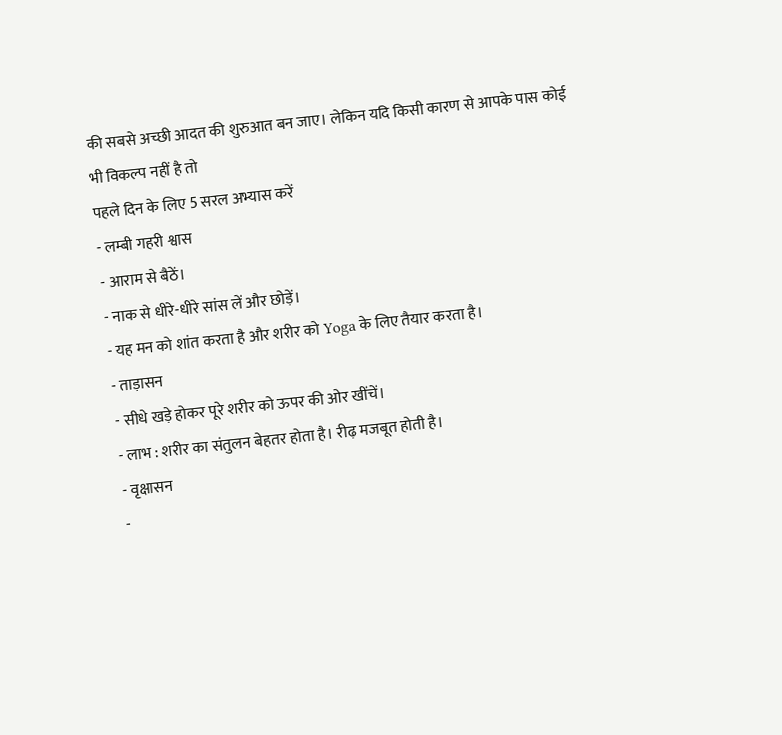की सबसे अच्छी आदत की शुरुआत बन जाए। लेकिन यदि किसी कारण से आपके पास कोई भी विकल्प नहीं है तो
पहले दिन के लिए 5 सरल अभ्यास करें
- लम्बी गहरी श्वास
- आराम से बैठें।
- नाक से धीरे-धीरे सांस लें और छोड़ें।
- यह मन को शांत करता है और शरीर को Yoga के लिए तैयार करता है।
- ताड़ासन
- सीधे खड़े होकर पूरे शरीर को ऊपर की ओर खींचें।
- लाभ : शरीर का संतुलन बेहतर होता है। रीढ़ मजबूत होती है।
- वृक्षासन
-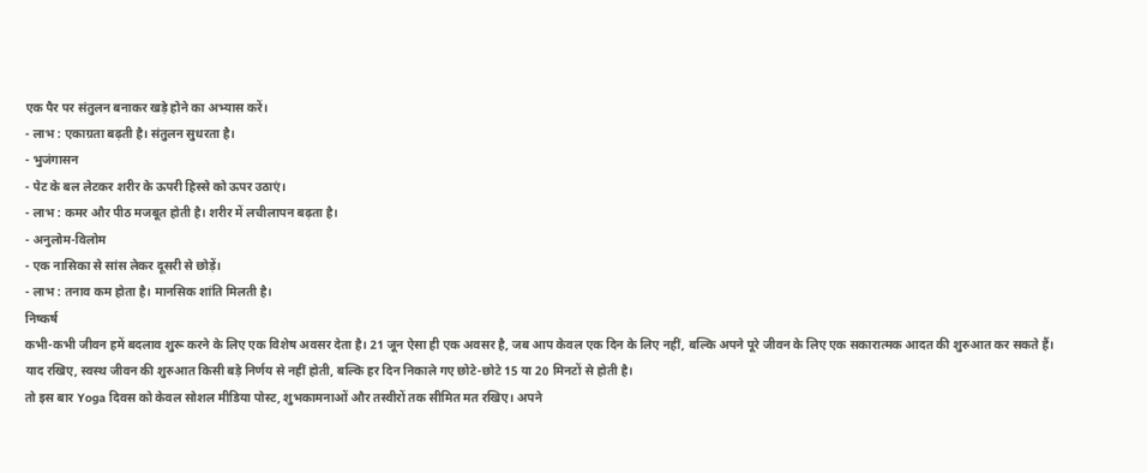एक पैर पर संतुलन बनाकर खड़े होने का अभ्यास करें।
- लाभ : एकाग्रता बढ़ती है। संतुलन सुधरता है।
- भुजंगासन
- पेट के बल लेटकर शरीर के ऊपरी हिस्से को ऊपर उठाएं।
- लाभ : कमर और पीठ मजबूत होती है। शरीर में लचीलापन बढ़ता है।
- अनुलोम-विलोम
- एक नासिका से सांस लेकर दूसरी से छोड़ें।
- लाभ : तनाव कम होता है। मानसिक शांति मिलती है।
निष्कर्ष
कभी-कभी जीवन हमें बदलाव शुरू करने के लिए एक विशेष अवसर देता है। 21 जून ऐसा ही एक अवसर है, जब आप केवल एक दिन के लिए नहीं, बल्कि अपने पूरे जीवन के लिए एक सकारात्मक आदत की शुरुआत कर सकते हैं।
याद रखिए, स्वस्थ जीवन की शुरुआत किसी बड़े निर्णय से नहीं होती, बल्कि हर दिन निकाले गए छोटे-छोटे 15 या 20 मिनटों से होती है।
तो इस बार Yoga दिवस को केवल सोशल मीडिया पोस्ट, शुभकामनाओं और तस्वीरों तक सीमित मत रखिए। अपने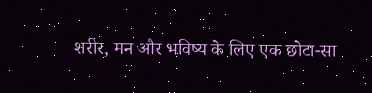शरीर, मन और भविष्य के लिए एक छोटा-सा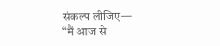संकल्प लीजिए—
“मैं आज से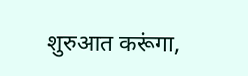शुरुआत करूंगा,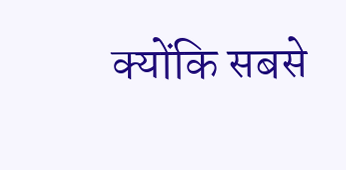क्योंकि सबसे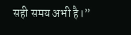सही समय अभी है।”